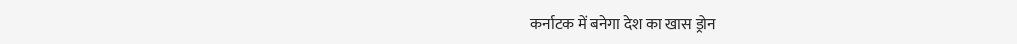कर्नाटक में बनेगा देश का खास ड्रोन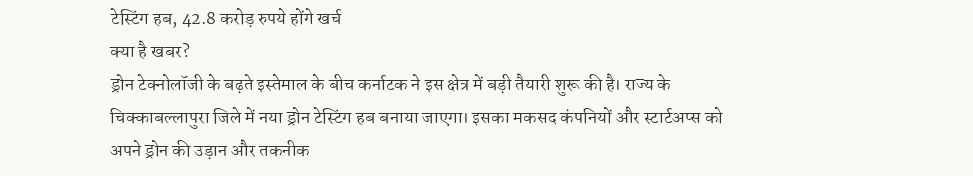टेस्टिंग हब, 42.8 करोड़ रुपये होंगे खर्च
क्या है खबर?
ड्रोन टेक्नोलॉजी के बढ़ते इस्तेमाल के बीच कर्नाटक ने इस क्षेत्र में बड़ी तैयारी शुरू की है। राज्य के चिक्काबल्लापुरा जिले में नया ड्रोन टेस्टिंग हब बनाया जाएगा। इसका मकसद कंपनियों और स्टार्टअप्स को अपने ड्रोन की उड़ान और तकनीक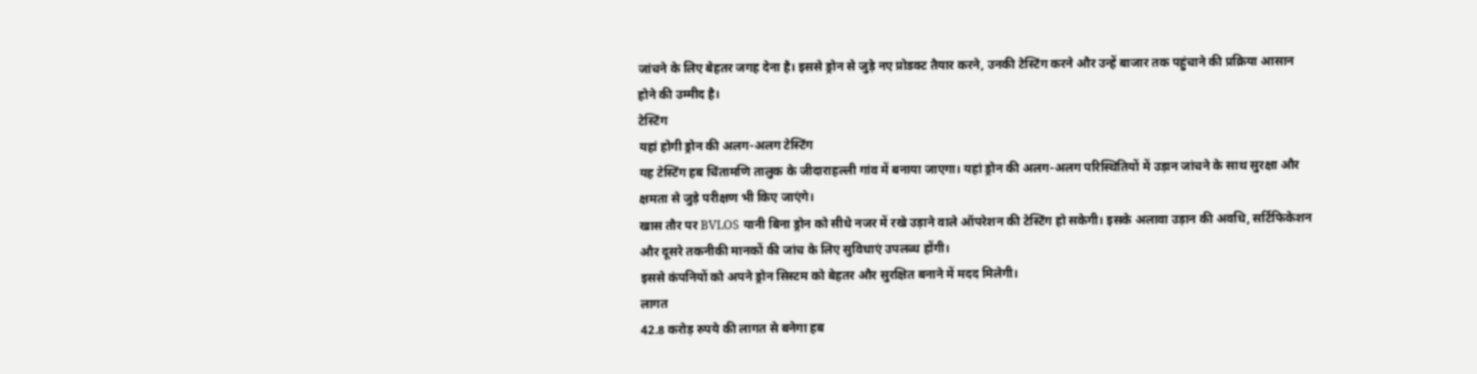जांचने के लिए बेहतर जगह देना है। इससे ड्रोन से जुड़े नए प्रोडक्ट तैयार करने, उनकी टेस्टिंग करने और उन्हें बाजार तक पहुंचाने की प्रक्रिया आसान होने की उम्मीद है।
टेस्टिंग
यहां होगी ड्रोन की अलग-अलग टेस्टिंग
यह टेस्टिंग हब चिंतामणि तालुक के जीदाराहल्ली गांव में बनाया जाएगा। यहां ड्रोन की अलग-अलग परिस्थितियों में उड़ान जांचने के साथ सुरक्षा और क्षमता से जुड़े परीक्षण भी किए जाएंगे।
खास तौर पर BVLOS यानी बिना ड्रोन को सीधे नजर में रखे उड़ाने वाले ऑपरेशन की टेस्टिंग हो सकेगी। इसके अलावा उड़ान की अवधि, सर्टिफिकेशन और दूसरे तकनीकी मानकों की जांच के लिए सुविधाएं उपलब्ध होंगी।
इससे कंपनियों को अपने ड्रोन सिस्टम को बेहतर और सुरक्षित बनाने में मदद मिलेगी।
लागत
42.8 करोड़ रुपये की लागत से बनेगा हब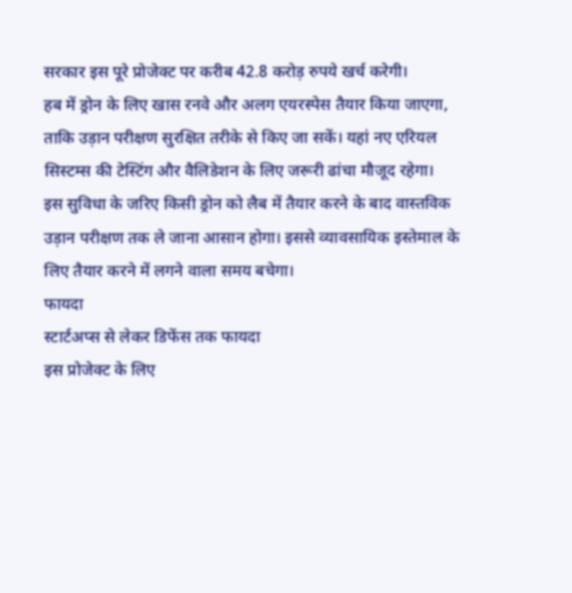सरकार इस पूरे प्रोजेक्ट पर करीब 42.8 करोड़ रुपये खर्च करेगी।
हब में ड्रोन के लिए खास रनवे और अलग एयरस्पेस तैयार किया जाएगा, ताकि उड़ान परीक्षण सुरक्षित तरीके से किए जा सकें। यहां नए एरियल सिस्टम्स की टेस्टिंग और वैलिडेशन के लिए जरूरी ढांचा मौजूद रहेगा।
इस सुविधा के जरिए किसी ड्रोन को लैब में तैयार करने के बाद वास्तविक उड़ान परीक्षण तक ले जाना आसान होगा। इससे व्यावसायिक इस्तेमाल के लिए तैयार करने में लगने वाला समय बचेगा।
फायदा
स्टार्टअप्स से लेकर डिफेंस तक फायदा
इस प्रोजेक्ट के लिए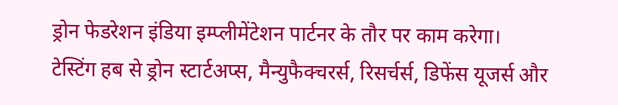ड्रोन फेडरेशन इंडिया इम्प्लीमेंटेशन पार्टनर के तौर पर काम करेगा।
टेस्टिंग हब से ड्रोन स्टार्टअप्स, मैन्युफैक्चरर्स, रिसर्चर्स, डिफेंस यूजर्स और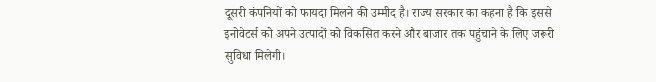दूसरी कंपनियों को फायदा मिलने की उम्मीद है। राज्य सरकार का कहना है कि इससे इनोवेटर्स को अपने उत्पादों को विकसित करने और बाजार तक पहुंचाने के लिए जरूरी सुविधा मिलेगी।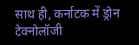साथ ही, कर्नाटक में ड्रोन टेक्नोलॉजी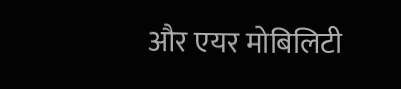और एयर मोबिलिटी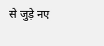से जुड़े नए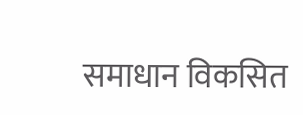समाधान विकसित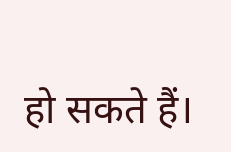हो सकते हैं।